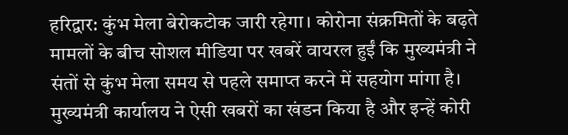हरिद्वार: कुंभ मेला बेरोकटोक जारी रहेगा। कोरोना संक्रमितों के बढ़ते मामलों के बीच सोशल मीडिया पर खबरें वायरल हुईं कि मुख्यमंत्री ने संतों से कुंभ मेला समय से पहले समाप्त करने में सहयोग मांगा है। मुख्यमंत्री कार्यालय ने ऐसी खबरों का खंडन किया है और इन्हें कोरी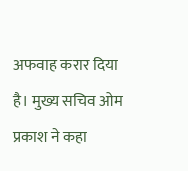अफवाह करार दिया है। मुख्य सचिव ओम प्रकाश ने कहा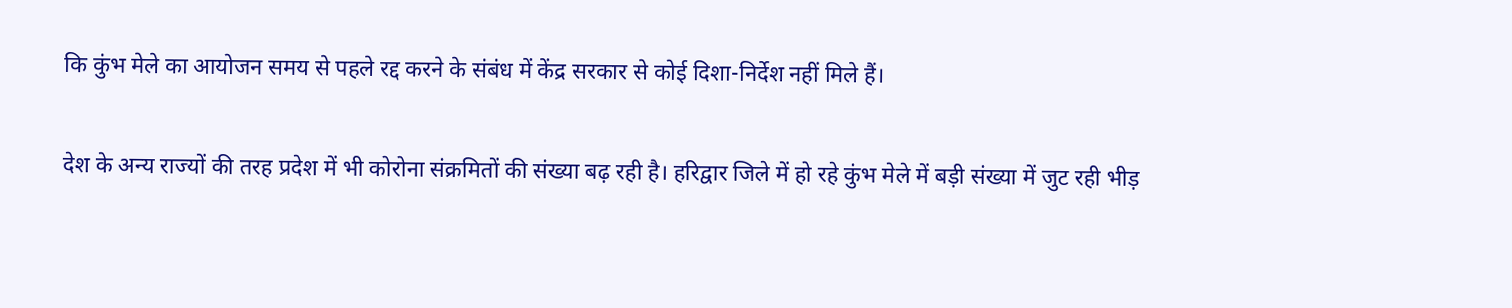कि कुंभ मेले का आयोजन समय से पहले रद्द करने के संबंध में केंद्र सरकार से कोई दिशा-निर्देश नहीं मिले हैं।

देश के अन्य राज्यों की तरह प्रदेश में भी कोरोना संक्रमितों की संख्या बढ़ रही है। हरिद्वार जिले में हो रहे कुंभ मेले में बड़ी संख्या में जुट रही भीड़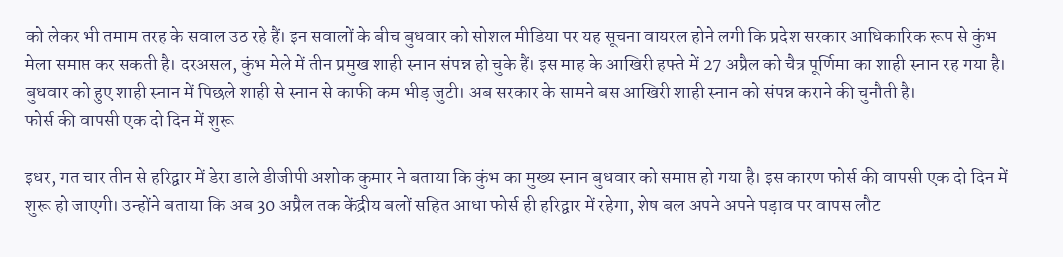को लेकर भी तमाम तरह के सवाल उठ रहे हैं। इन सवालों के बीच बुधवार को सोशल मीडिया पर यह सूचना वायरल होने लगी कि प्रदेश सरकार आधिकारिक रूप से कुंभ मेला समाप्त कर सकती है। दरअसल, कुंभ मेले में तीन प्रमुख शाही स्नान संपन्न हो चुके हैं। इस माह के आखिरी हफ्ते में 27 अप्रैल को चैत्र पूर्णिमा का शाही स्नान रह गया है। बुधवार को हुए शाही स्नान में पिछले शाही से स्नान से काफी कम भीड़ जुटी। अब सरकार के सामने बस आखिरी शाही स्नान को संपन्न कराने की चुनौती है।
फोर्स की वापसी एक दो दिन में शुरू

इधर, गत चार तीन से हरिद्वार में डेरा डाले डीजीपी अशोक कुमार ने बताया कि कुंभ का मुख्य स्नान बुधवार को समाप्त हो गया है। इस कारण फोर्स की वापसी एक दो दिन में शुरू हो जाएगी। उन्होंने बताया कि अब 30 अप्रैल तक केंद्रीय बलों सहित आधा फोर्स ही हरिद्वार में रहेगा, शेष बल अपने अपने पड़ाव पर वापस लौट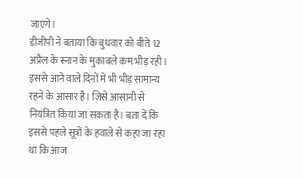जाएंगे।
डीजीपी ने बताया कि बुधवार को बीते 12 अप्रैल के स्नान के मुकाबले कम भीड़ रही। इससे आने वाले दिनों में भी भीड़ सामान्य रहने के आसार है। जिसे आसानी से नियंत्रित किया जा सकता है। बता दें कि इससे पहले सूत्रों के हवाले से कहा जा रहा था कि आज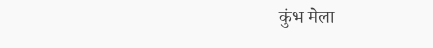कुंभ मेला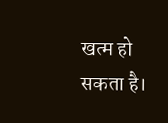खत्म हो सकता है।